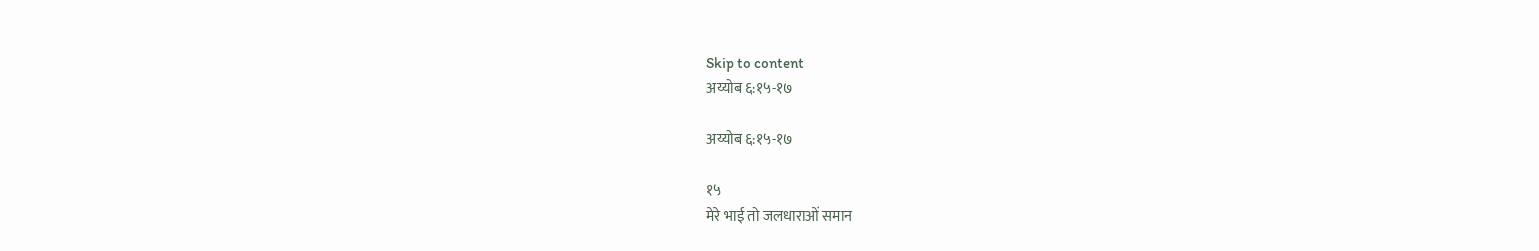Skip to content
अय्योब ६:१५-१७

अय्योब ६:१५-१७

१५
मेरे भाई तो जलधाराओं समान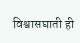विश्वासघाती ही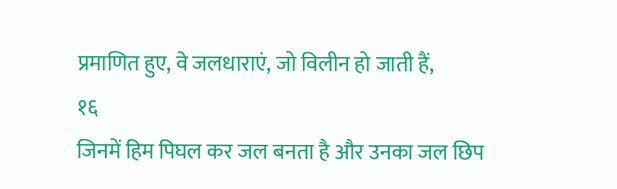प्रमाणित हुए, वे जलधाराएं, जो विलीन हो जाती हैं,
१६
जिनमें हिम पिघल कर जल बनता है और उनका जल छिप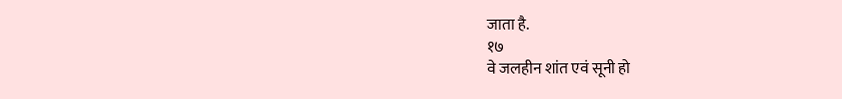जाता है.
१७
वे जलहीन शांत एवं सूनी हो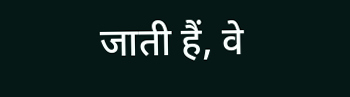जाती हैं, वे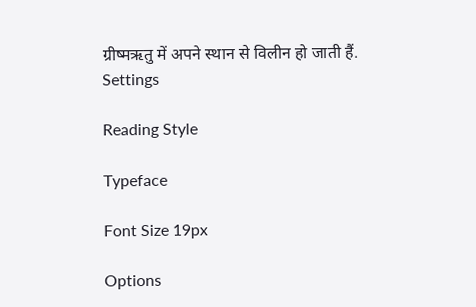ग्रीष्मऋतु में अपने स्थान से विलीन हो जाती हैं.
Settings

Reading Style

Typeface

Font Size 19px

Options